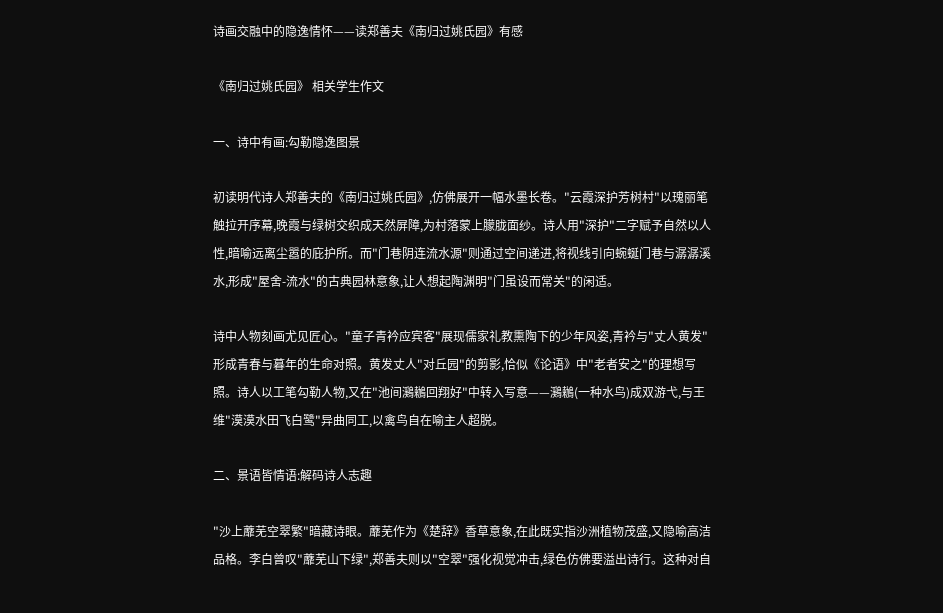诗画交融中的隐逸情怀——读郑善夫《南归过姚氏园》有感

《南归过姚氏园》 相关学生作文

一、诗中有画:勾勒隐逸图景

初读明代诗人郑善夫的《南归过姚氏园》,仿佛展开一幅水墨长卷。"云霞深护芳树村"以瑰丽笔触拉开序幕,晚霞与绿树交织成天然屏障,为村落蒙上朦胧面纱。诗人用"深护"二字赋予自然以人性,暗喻远离尘嚣的庇护所。而"门巷阴连流水源"则通过空间递进,将视线引向蜿蜒门巷与潺潺溪水,形成"屋舍-流水"的古典园林意象,让人想起陶渊明"门虽设而常关"的闲适。

诗中人物刻画尤见匠心。"童子青衿应宾客"展现儒家礼教熏陶下的少年风姿,青衿与"丈人黄发"形成青春与暮年的生命对照。黄发丈人"对丘园"的剪影,恰似《论语》中"老者安之"的理想写照。诗人以工笔勾勒人物,又在"池间鸂鶒回翔好"中转入写意——鸂鶒(一种水鸟)成双游弋,与王维"漠漠水田飞白鹭"异曲同工,以禽鸟自在喻主人超脱。

二、景语皆情语:解码诗人志趣

"沙上蘼芜空翠繁"暗藏诗眼。蘼芜作为《楚辞》香草意象,在此既实指沙洲植物茂盛,又隐喻高洁品格。李白曾叹"蘼芜山下绿",郑善夫则以"空翠"强化视觉冲击,绿色仿佛要溢出诗行。这种对自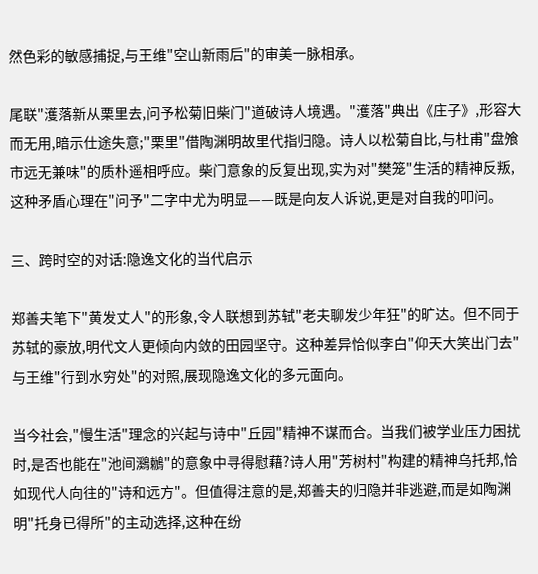然色彩的敏感捕捉,与王维"空山新雨后"的审美一脉相承。

尾联"濩落新从栗里去,问予松菊旧柴门"道破诗人境遇。"濩落"典出《庄子》,形容大而无用,暗示仕途失意;"栗里"借陶渊明故里代指归隐。诗人以松菊自比,与杜甫"盘飧市远无兼味"的质朴遥相呼应。柴门意象的反复出现,实为对"樊笼"生活的精神反叛,这种矛盾心理在"问予"二字中尤为明显——既是向友人诉说,更是对自我的叩问。

三、跨时空的对话:隐逸文化的当代启示

郑善夫笔下"黄发丈人"的形象,令人联想到苏轼"老夫聊发少年狂"的旷达。但不同于苏轼的豪放,明代文人更倾向内敛的田园坚守。这种差异恰似李白"仰天大笑出门去"与王维"行到水穷处"的对照,展现隐逸文化的多元面向。

当今社会,"慢生活"理念的兴起与诗中"丘园"精神不谋而合。当我们被学业压力困扰时,是否也能在"池间鸂鶒"的意象中寻得慰藉?诗人用"芳树村"构建的精神乌托邦,恰如现代人向往的"诗和远方"。但值得注意的是,郑善夫的归隐并非逃避,而是如陶渊明"托身已得所"的主动选择,这种在纷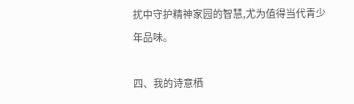扰中守护精神家园的智慧,尤为值得当代青少年品味。

四、我的诗意栖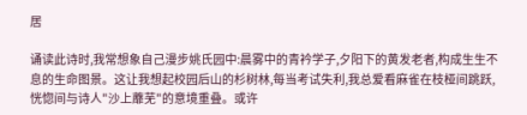居

诵读此诗时,我常想象自己漫步姚氏园中:晨雾中的青衿学子,夕阳下的黄发老者,构成生生不息的生命图景。这让我想起校园后山的杉树林,每当考试失利,我总爱看麻雀在枝桠间跳跃,恍惚间与诗人"沙上蘼芜"的意境重叠。或许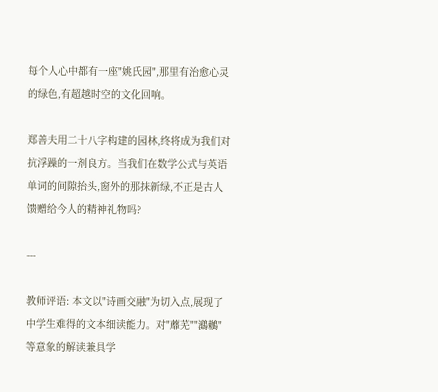每个人心中都有一座"姚氏园",那里有治愈心灵的绿色,有超越时空的文化回响。

郑善夫用二十八字构建的园林,终将成为我们对抗浮躁的一剂良方。当我们在数学公式与英语单词的间隙抬头,窗外的那抹新绿,不正是古人馈赠给今人的精神礼物吗?

---

教师评语: 本文以"诗画交融"为切入点,展现了中学生难得的文本细读能力。对"蘼芜""鸂鶒"等意象的解读兼具学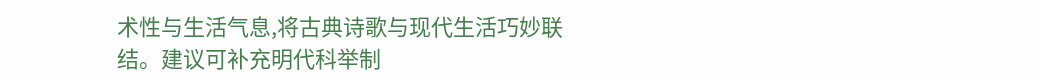术性与生活气息,将古典诗歌与现代生活巧妙联结。建议可补充明代科举制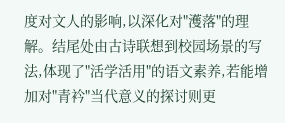度对文人的影响,以深化对"濩落"的理解。结尾处由古诗联想到校园场景的写法,体现了"活学活用"的语文素养,若能增加对"青衿"当代意义的探讨则更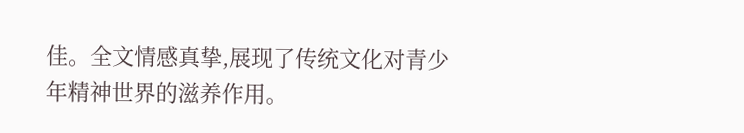佳。全文情感真挚,展现了传统文化对青少年精神世界的滋养作用。